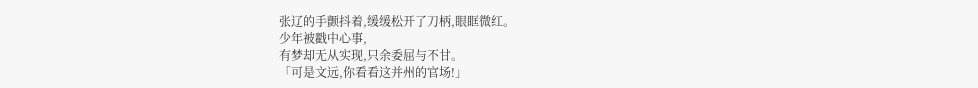张辽的手颤抖着,缓缓松开了刀柄,眼眶微红。
少年被戳中心事,
有梦却无从实现,只余委屈与不甘。
「可是文远,你看看这并州的官场!」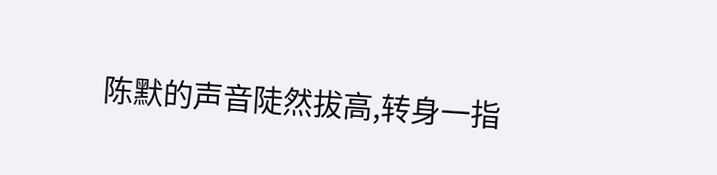陈默的声音陡然拔高,转身一指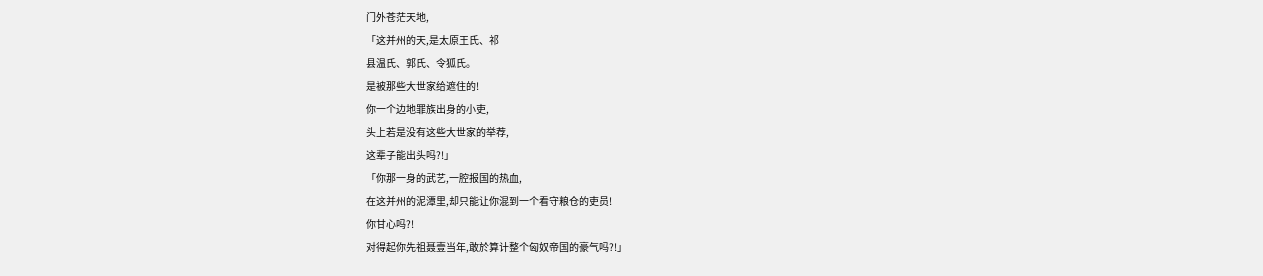门外苍茫天地,
「这并州的天,是太原王氏、祁
县温氏、郭氏、令狐氏。
是被那些大世家给遮住的!
你一个边地罪族出身的小吏,
头上若是没有这些大世家的举荐,
这辈子能出头吗?!」
「你那一身的武艺,一腔报国的热血,
在这并州的泥潭里,却只能让你混到一个看守粮仓的吏员!
你甘心吗?!
对得起你先祖聂壹当年,敢於算计整个匈奴帝国的豪气吗?!」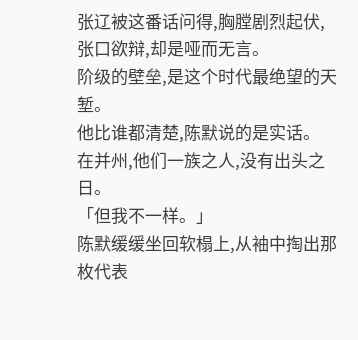张辽被这番话问得,胸膛剧烈起伏,
张口欲辩,却是哑而无言。
阶级的壁垒,是这个时代最绝望的天堑。
他比谁都清楚,陈默说的是实话。
在并州,他们一族之人,没有出头之日。
「但我不一样。」
陈默缓缓坐回软榻上,从袖中掏出那枚代表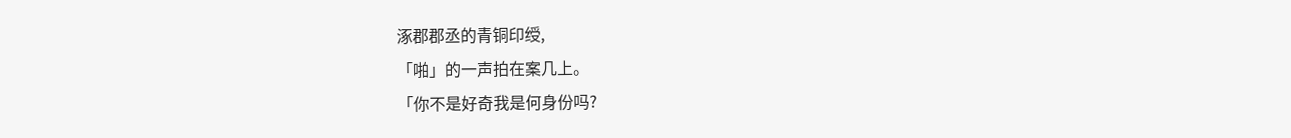涿郡郡丞的青铜印绶,
「啪」的一声拍在案几上。
「你不是好奇我是何身份吗?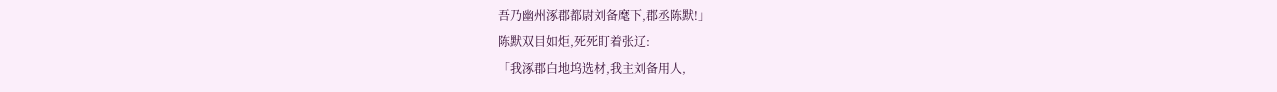吾乃幽州涿郡都尉刘备麾下,郡丞陈默!」
陈默双目如炬,死死盯着张辽:
「我涿郡白地坞选材,我主刘备用人,